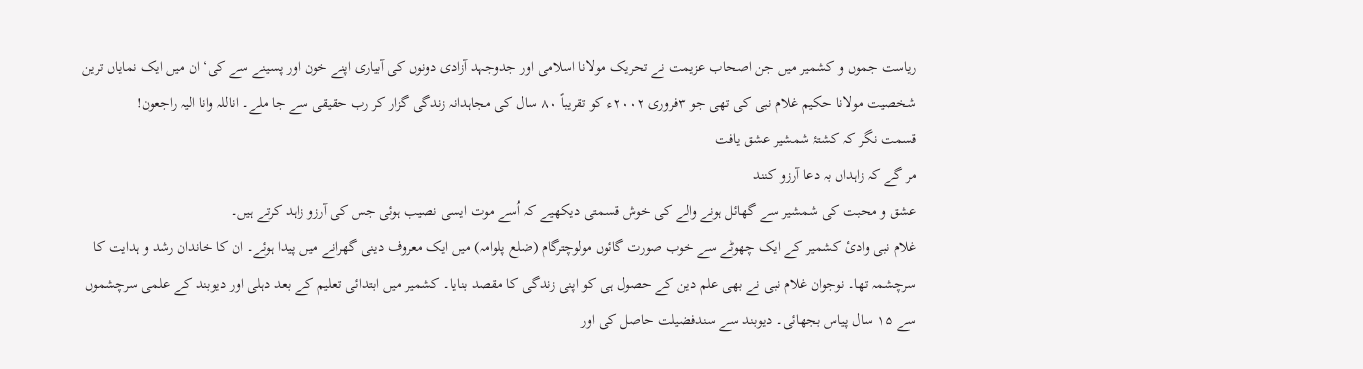ریاست جموں و کشمیر میں جن اصحاب عزیمت نے تحریک مولانا اسلامی اور جدوجہد آزادی دونوں کی آبیاری اپنے خون اور پسینے سے کی‘ ان میں ایک نمایاں ترین شخصیت مولانا حکیم غلام نبی کی تھی جو ۳فروری ۲۰۰۲ء کو تقریباً ۸۰ سال کی مجاہدانہ زندگی گزار کر رب حقیقی سے جا ملے۔ اناللہ وانا الیہ راجعون!
قسمت نگر کہ کشتۂ شمشیر عشق یافت
مر گے کہ زاہداں بہ دعا آرزو کنند
عشق و محبت کی شمشیر سے گھائل ہونے والے کی خوش قسمتی دیکھیے کہ اُسے موت ایسی نصیب ہوئی جس کی آرزو زاہد کرتے ہیں۔
غلام نبی وادیٔ کشمیر کے ایک چھوٹے سے خوب صورت گائوں مولوچترگام (ضلع پلوامہ) میں ایک معروف دینی گھرانے میں پیدا ہوئے۔ ان کا خاندان رشد و ہدایت کا سرچشمہ تھا۔ نوجوان غلام نبی نے بھی علم دین کے حصول ہی کو اپنی زندگی کا مقصد بنایا۔ کشمیر میں ابتدائی تعلیم کے بعد دہلی اور دیوبند کے علمی سرچشموں سے ۱۵ سال پیاس بجھائی۔ دیوبند سے سندفضیلت حاصل کی اور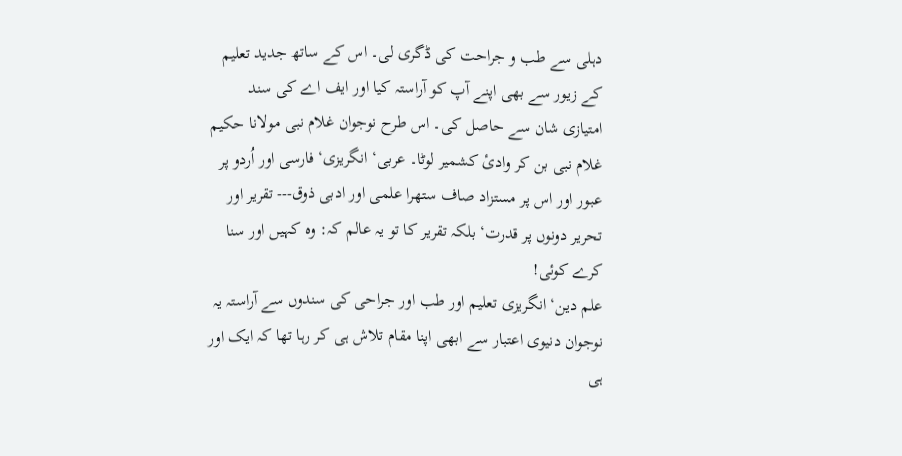دہلی سے طب و جراحت کی ڈگری لی۔ اس کے ساتھ جدید تعلیم کے زیور سے بھی اپنے آپ کو آراستہ کیا اور ایف اے کی سند امتیازی شان سے حاصل کی۔ اس طرح نوجوان غلام نبی مولانا حکیم غلام نبی بن کر وادیٔ کشمیر لوٹا۔ عربی‘ انگریزی‘ فارسی اور اُردو پر عبور اور اس پر مستزاد صاف ستھرا علمی اور ادبی ذوق--- تقریر اور تحریر دونوں پر قدرت‘ بلکہ تقریر کا تو یہ عالم کہ: وہ کہیں اور سنا کرے کوئی!
علم دین‘ انگریزی تعلیم اور طب اور جراحی کی سندوں سے آراستہ یہ نوجوان دنیوی اعتبار سے ابھی اپنا مقام تلاش ہی کر رہا تھا کہ ایک اور ہی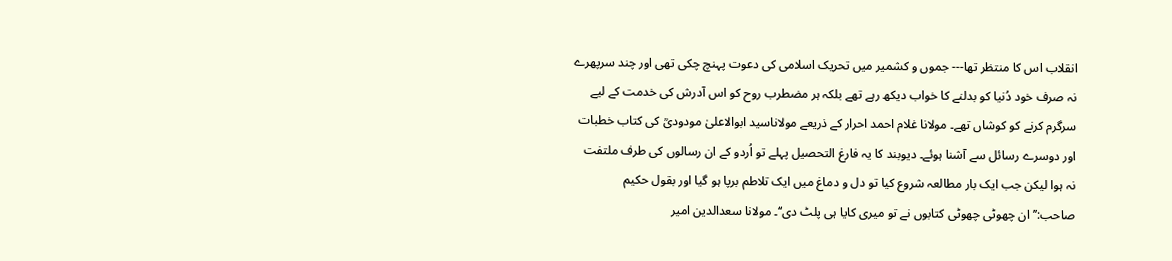انقلاب اس کا منتظر تھا--- جموں و کشمیر میں تحریک اسلامی کی دعوت پہنچ چکی تھی اور چند سرپھرے نہ صرف خود دُنیا کو بدلنے کا خواب دیکھ رہے تھے بلکہ ہر مضطرب روح کو اس آدرش کی خدمت کے لیے سرگرم کرنے کو کوشاں تھے۔ مولانا غلام احمد احرار کے ذریعے مولاناسید ابوالاعلیٰ مودودیؒ کی کتاب خطبات اور دوسرے رسائل سے آشنا ہوئے۔ دیوبند کا یہ فارغ التحصیل پہلے تو اُردو کے ان رسالوں کی طرف ملتفت نہ ہوا لیکن جب ایک بار مطالعہ شروع کیا تو دل و دماغ میں ایک تلاطم برپا ہو گیا اور بقول حکیم صاحب:’’ان چھوٹی چھوٹی کتابوں نے تو میری کایا ہی پلٹ دی‘‘۔ مولانا سعدالدین امیر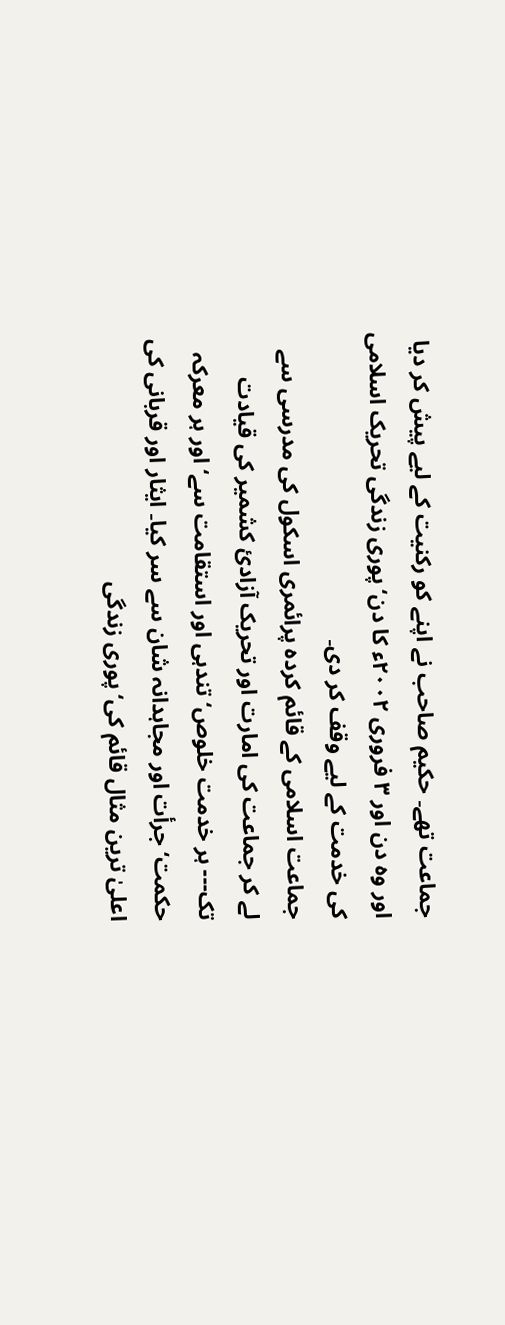جماعت تھے۔ حکیم صاحب نے اپنے کو رکنیت کے لیے پیش کر دیا اور وہ دن اور ۳ فروری ۲۰۰۲ء کا دن‘ پوری زندگی تحریک اسلامی کی خدمت کے لیے وقف کر دی۔
جماعت اسلامی کے قائم کردہ پرائمری اسکول کی مدرسی سے لے کر جماعت کی امارت اور تحریک آزادیٔ کشمیر کی قیادت تک--- ہر خدمت خلوص‘ تندہی اور استقامت سے‘ اور ہر معرکہ حکمت‘ جرأت اور مجاہدانہ شان سے سر کیا۔ ایثار اور قربانی کی اعلیٰ ترین مثال قائم کی‘ پوری زندگی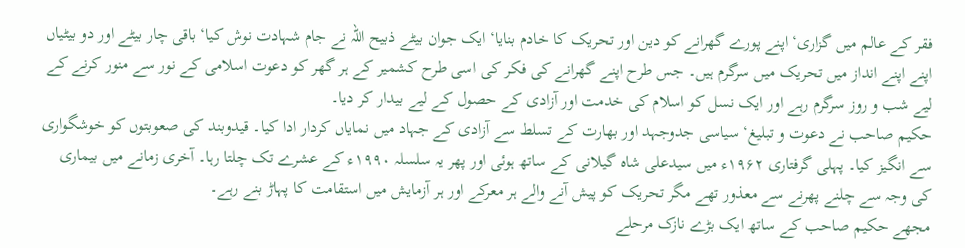فقر کے عالم میں گزاری‘ اپنے پورے گھرانے کو دین اور تحریک کا خادم بنایا‘ ایک جوان بیٹے ذبیح اللہ نے جام شہادت نوش کیا‘ باقی چار بیٹے اور دو بیٹیاں اپنے اپنے انداز میں تحریک میں سرگرم ہیں۔ جس طرح اپنے گھرانے کی فکر کی اسی طرح کشمیر کے ہر گھر کو دعوت اسلامی کے نور سے منور کرنے کے لیے شب و روز سرگرم رہے اور ایک نسل کو اسلام کی خدمت اور آزادی کے حصول کے لیے بیدار کر دیا۔
حکیم صاحب نے دعوت و تبلیغ‘ سیاسی جدوجہد اور بھارت کے تسلط سے آزادی کے جہاد میں نمایاں کردار ادا کیا۔ قیدوبند کی صعوبتوں کو خوشگواری سے انگیز کیا۔ پہلی گرفتاری ۱۹۶۲ء میں سیدعلی شاہ گیلانی کے ساتھ ہوئی اور پھر یہ سلسلہ ۱۹۹۰ء کے عشرے تک چلتا رہا۔ آخری زمانے میں بیماری کی وجہ سے چلنے پھرنے سے معذور تھے مگر تحریک کو پیش آنے والے ہر معرکے اور ہر آزمایش میں استقامت کا پہاڑ بنے رہے۔
مجھے حکیم صاحب کے ساتھ ایک بڑے نازک مرحلے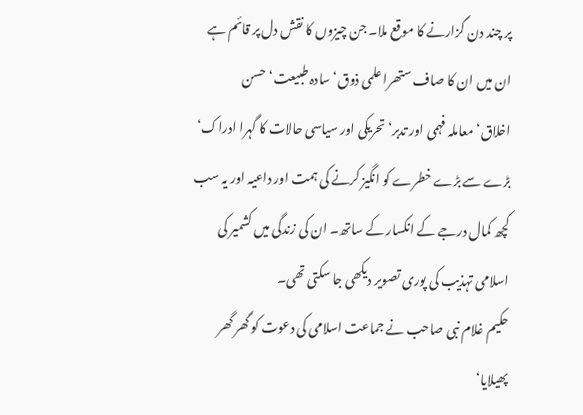پر چند دن گزارنے کا موقع ملا۔ جن چیزوں کا نقش دل پر قائم ہے ان میں ان کا صاف ستھرا علمی ذوق‘ سادہ طبیعت‘ حسن اخلاق‘معاملہ فہمی اور تدبر‘ تحریکی اور سیاسی حالات کا گہرا ادراک‘ بڑے سے بڑے خطرے کو انگیز کرنے کی ہمت اور داعیہ اور یہ سب کچھ کمال درجے کے انکسار کے ساتھ۔ ان کی زندگی میں کشمیر کی اسلامی تہذیب کی پوری تصویر دیکھی جا سکتی تھی۔
حکیم غلام نبی صاحب نے جماعت اسلامی کی دعوت کو گھر گھر پھیلایا‘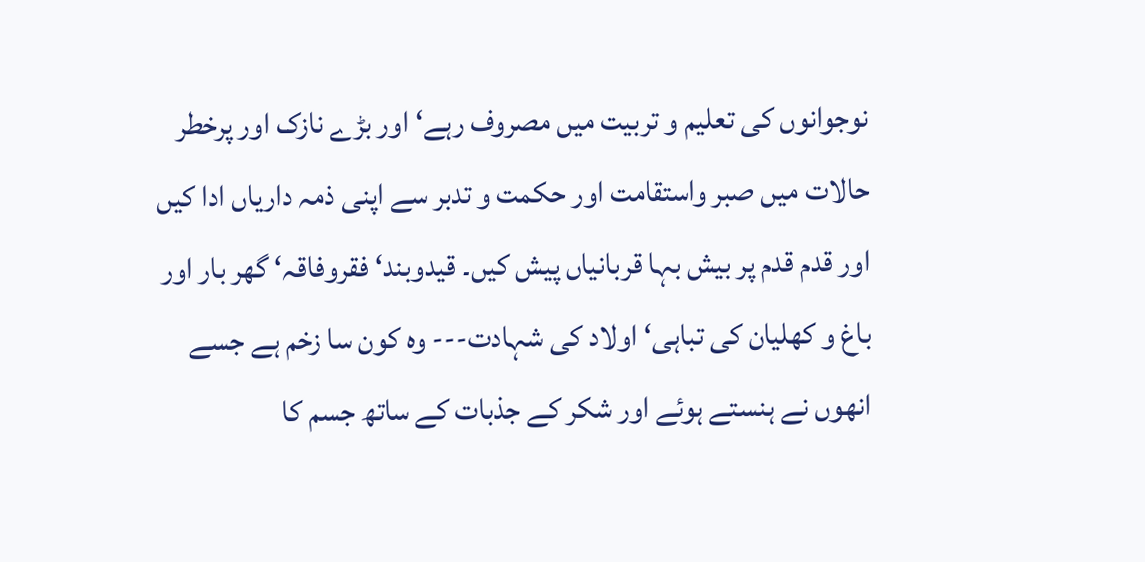نوجوانوں کی تعلیم و تربیت میں مصروف رہے‘ اور بڑے نازک اور پرخطر حالات میں صبر واستقامت اور حکمت و تدبر سے اپنی ذمہ داریاں ادا کیں اور قدم قدم پر بیش بہا قربانیاں پیش کیں۔ قیدوبند‘ فقروفاقہ‘ گھر بار اور باغ و کھلیان کی تباہی‘ اولاد کی شہادت--- وہ کون سا زخم ہے جسے انھوں نے ہنستے ہوئے اور شکر کے جذبات کے ساتھ جسم کا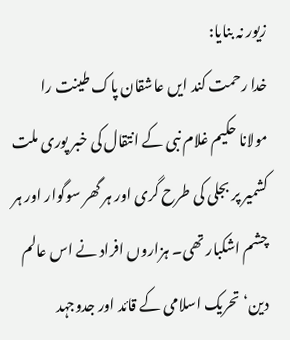زیور نہ بنایا:
خدا رحمت کند ایں عاشقان پاک طینت را
مولانا حکیم غلام نبی کے انتقال کی خبر پوری ملت کشمیر پر بجلی کی طرح گری اور ہر گھر سوگوار اور ہر چشم اشکبار تھی۔ ہزاروں افراد نے اس عالم دین‘ تحریک اسلامی کے قائد اور جدوجہد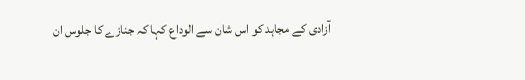آزادی کے مجاہد کو اس شان سے الوداع کہا کہ جنازے کا جلوس ان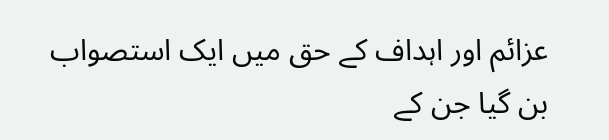عزائم اور اہداف کے حق میں ایک استصواب بن گیا جن کے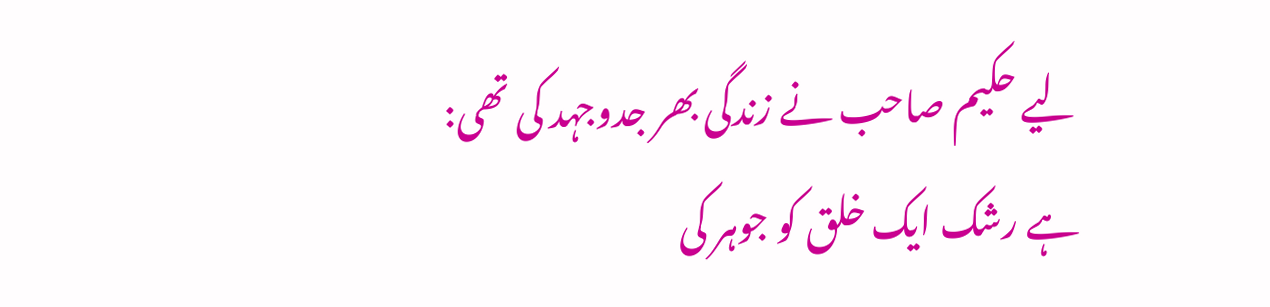لیے حکیم صاحب نے زندگی بھر جدوجہد کی تھی:
ہے رشک ایک خلق کو جوہر کی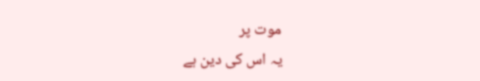موت پر
یہ اس کی دین ہے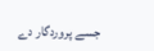جسے پروردگار دے